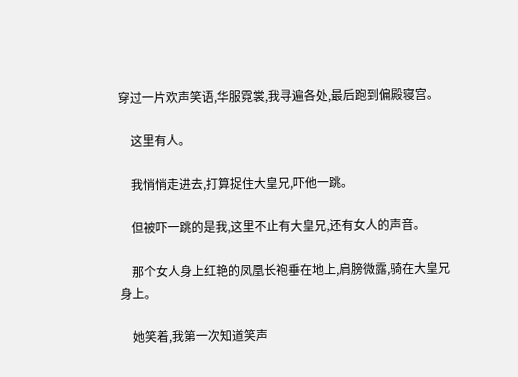穿过一片欢声笑语,华服霓裳,我寻遍各处,最后跑到偏殿寝宫。

    这里有人。

    我悄悄走进去,打算捉住大皇兄,吓他一跳。

    但被吓一跳的是我,这里不止有大皇兄,还有女人的声音。

    那个女人身上红艳的凤凰长袍垂在地上,肩膀微露,骑在大皇兄身上。

    她笑着,我第一次知道笑声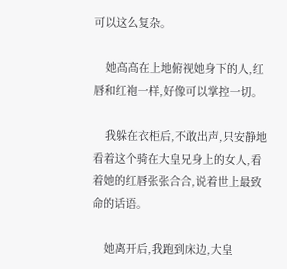可以这么复杂。

    她高高在上地俯视她身下的人,红唇和红袍一样,好像可以掌控一切。

    我躲在衣柜后,不敢出声,只安静地看着这个骑在大皇兄身上的女人,看着她的红唇张张合合,说着世上最致命的话语。

    她离开后,我跑到床边,大皇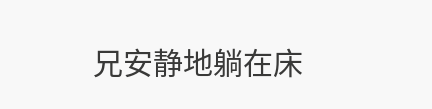兄安静地躺在床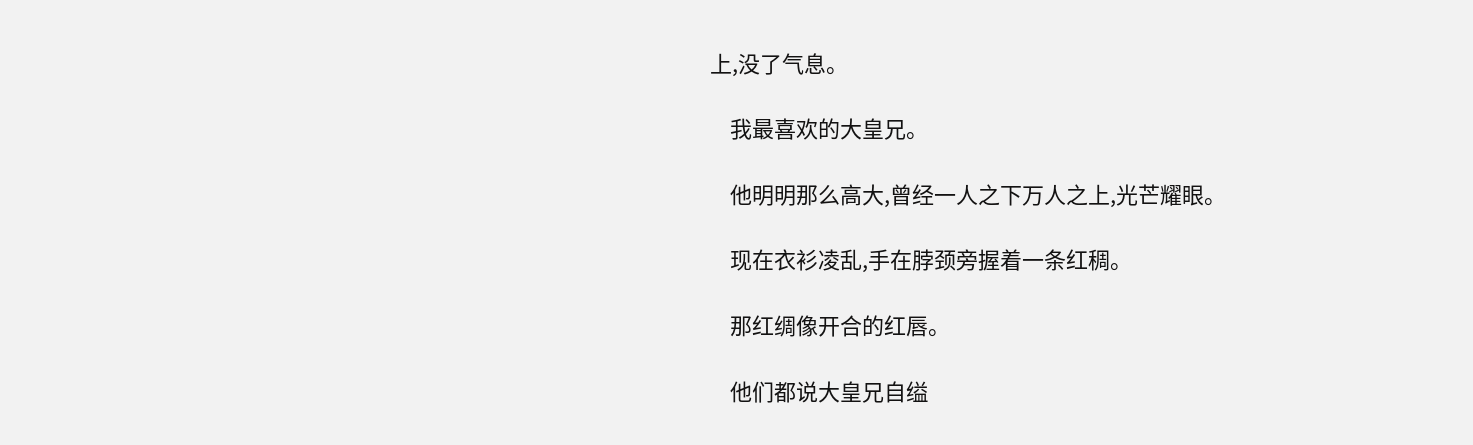上,没了气息。

    我最喜欢的大皇兄。

    他明明那么高大,曾经一人之下万人之上,光芒耀眼。

    现在衣衫凌乱,手在脖颈旁握着一条红稠。

    那红绸像开合的红唇。

    他们都说大皇兄自缢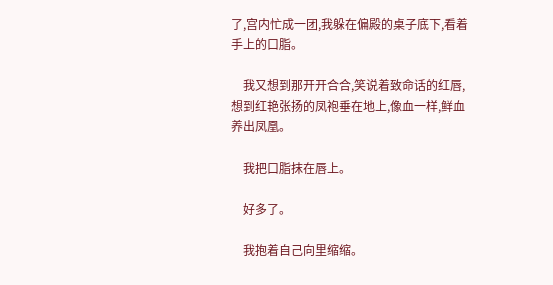了,宫内忙成一团,我躲在偏殿的桌子底下,看着手上的口脂。

    我又想到那开开合合,笑说着致命话的红唇,想到红艳张扬的凤袍垂在地上,像血一样,鲜血养出凤凰。

    我把口脂抹在唇上。

    好多了。

    我抱着自己向里缩缩。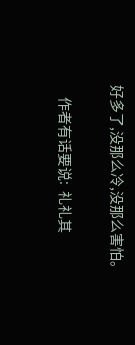好多了,没那么冷,没那么害怕。

    作者有话要说:  礼礼其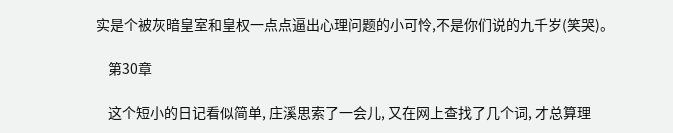实是个被灰暗皇室和皇权一点点逼出心理问题的小可怜,不是你们说的九千岁(笑哭)。

    第30章

    这个短小的日记看似简单, 庄溪思索了一会儿, 又在网上查找了几个词, 才总算理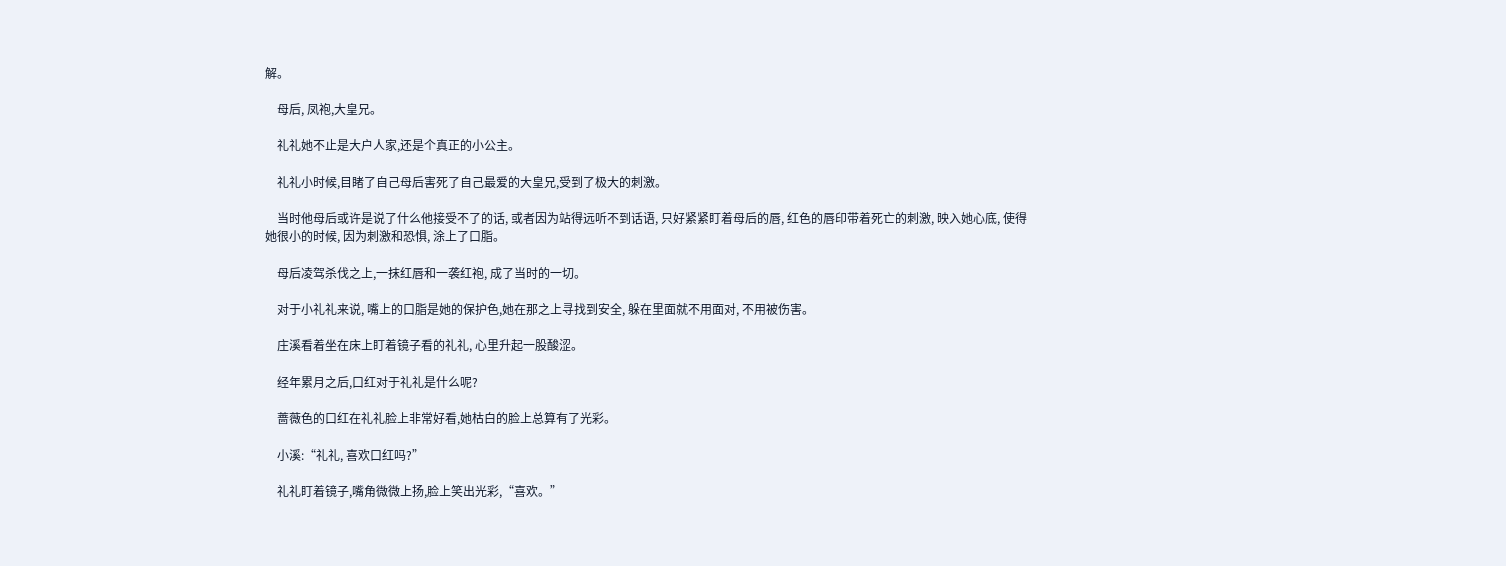解。

    母后, 凤袍,大皇兄。

    礼礼她不止是大户人家,还是个真正的小公主。

    礼礼小时候,目睹了自己母后害死了自己最爱的大皇兄,受到了极大的刺激。

    当时他母后或许是说了什么他接受不了的话, 或者因为站得远听不到话语, 只好紧紧盯着母后的唇, 红色的唇印带着死亡的刺激, 映入她心底, 使得她很小的时候, 因为刺激和恐惧, 涂上了口脂。

    母后凌驾杀伐之上,一抹红唇和一袭红袍, 成了当时的一切。

    对于小礼礼来说, 嘴上的口脂是她的保护色,她在那之上寻找到安全, 躲在里面就不用面对, 不用被伤害。

    庄溪看着坐在床上盯着镜子看的礼礼, 心里升起一股酸涩。

    经年累月之后,口红对于礼礼是什么呢?

    蔷薇色的口红在礼礼脸上非常好看,她枯白的脸上总算有了光彩。

    小溪:“礼礼, 喜欢口红吗?”

    礼礼盯着镜子,嘴角微微上扬,脸上笑出光彩,“喜欢。”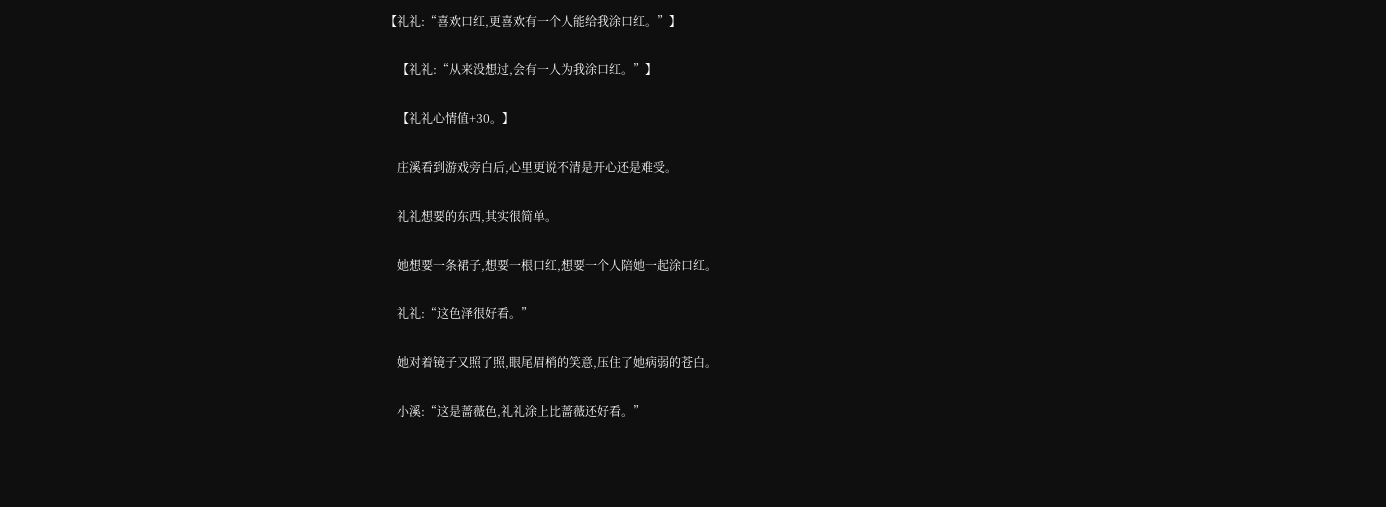【礼礼:“喜欢口红,更喜欢有一个人能给我涂口红。”】

    【礼礼:“从来没想过,会有一人为我涂口红。”】

    【礼礼心情值+30。】

    庄溪看到游戏旁白后,心里更说不清是开心还是难受。

    礼礼想要的东西,其实很简单。

    她想要一条裙子,想要一根口红,想要一个人陪她一起涂口红。

    礼礼:“这色泽很好看。”

    她对着镜子又照了照,眼尾眉梢的笑意,压住了她病弱的苍白。

    小溪:“这是蔷薇色,礼礼涂上比蔷薇还好看。”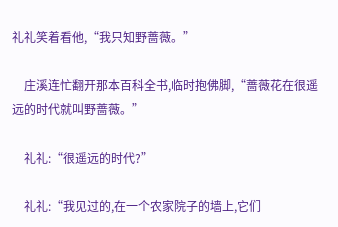礼礼笑着看他,“我只知野蔷薇。”

    庄溪连忙翻开那本百科全书,临时抱佛脚,“蔷薇花在很遥远的时代就叫野蔷薇。”

    礼礼:“很遥远的时代?”

    礼礼:“我见过的,在一个农家院子的墙上,它们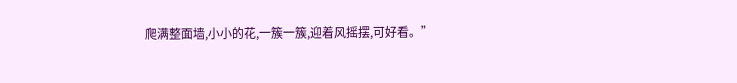爬满整面墙,小小的花,一簇一簇,迎着风摇摆,可好看。”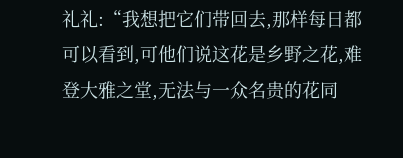礼礼:“我想把它们带回去,那样每日都可以看到,可他们说这花是乡野之花,难登大雅之堂,无法与一众名贵的花同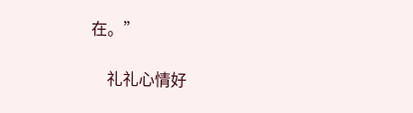在。”

    礼礼心情好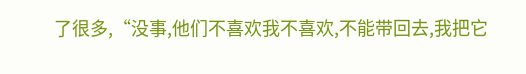了很多,“没事,他们不喜欢我不喜欢,不能带回去,我把它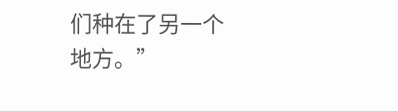们种在了另一个地方。”